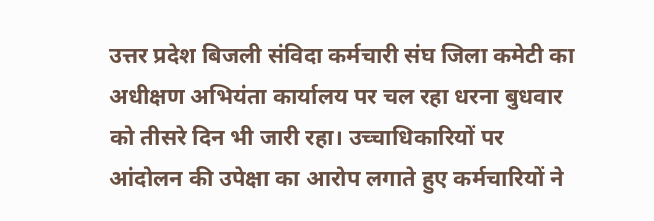उत्तर प्रदेश बिजली संविदा कर्मचारी संघ जिला कमेटी का अधीक्षण अभियंता कार्यालय पर चल रहा धरना बुधवार को तीसरे दिन भी जारी रहा। उच्चाधिकारियों पर आंदोलन की उपेक्षा का आरोप लगाते हुए कर्मचारियों ने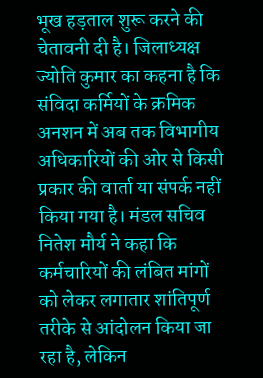भूख हड़ताल शुरू करने की चेतावनी दी है। जिलाध्यक्ष ज्योति कुमार का कहना है कि संविदा कर्मियों के क्रमिक अनशन में अब तक विभागीय अधिकारियों की ओर से किसी प्रकार की वार्ता या संपर्क नहीं किया गया है। मंडल सचिव नितेश मौर्य ने कहा कि कर्मचारियों की लंबित मांगों को लेकर लगातार शांतिपूर्ण तरीके से आंदोलन किया जा रहा है, लेकिन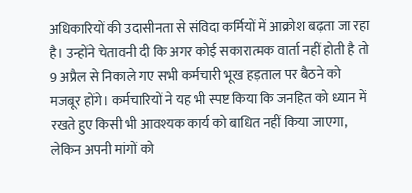अधिकारियों की उदासीनता से संविदा कर्मियों में आक्रोश बढ़ता जा रहा है। उन्होंने चेतावनी दी कि अगर कोई सकारात्मक वार्ता नहीं होती है तो 9 अप्रैल से निकाले गए सभी कर्मचारी भूख हड़ताल पर बैठने को मजबूर होंगे। कर्मचारियों ने यह भी स्पष्ट किया कि जनहित को ध्यान में रखते हुए किसी भी आवश्यक कार्य को बाधित नहीं किया जाएगा, लेकिन अपनी मांगों को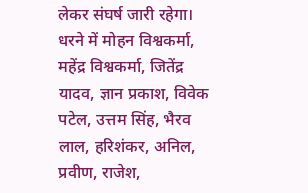लेकर संघर्ष जारी रहेगा। धरने में मोहन विश्वकर्मा, महेंद्र विश्वकर्मा, जितेंद्र यादव, ज्ञान प्रकाश, विवेक पटेल, उत्तम सिंह, भैरव लाल, हरिशंकर, अनिल, प्रवीण, राजेश,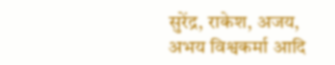सुरेंद्र, राकेश, अजय, अभय विश्वकर्मा आदि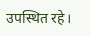उपस्थित रहे।